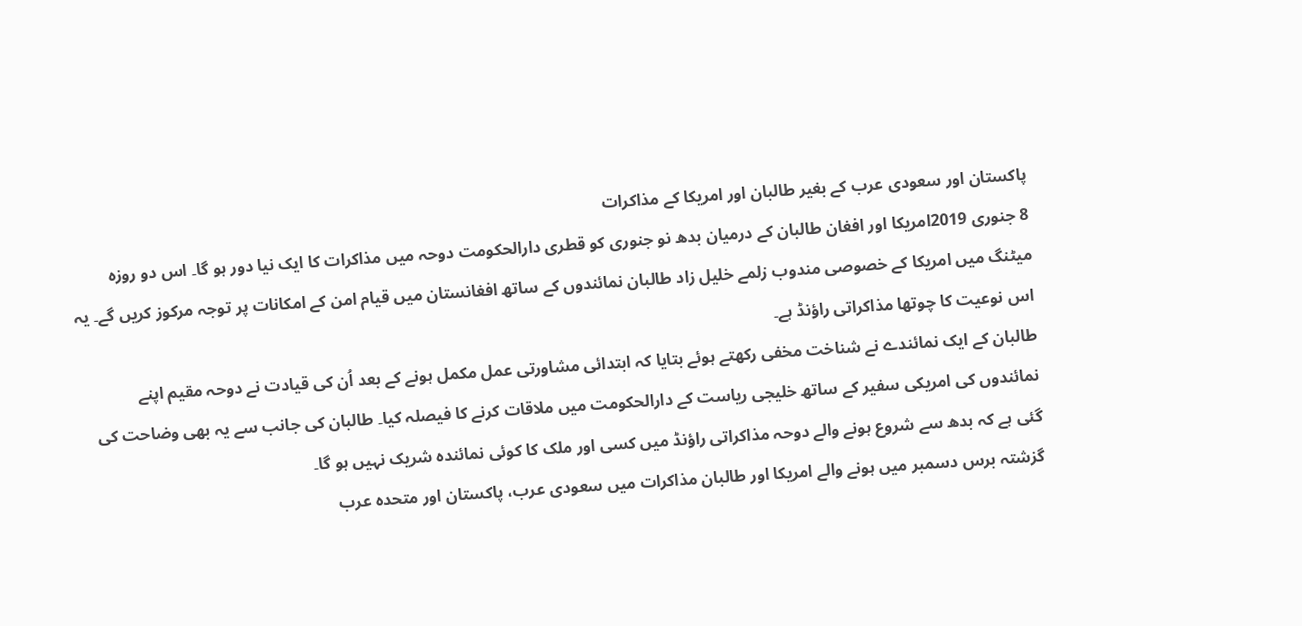پاکستان اور سعودی عرب کے بغیر طالبان اور امریکا کے مذاکرات
8 جنوری 2019امریکا اور افغان طالبان کے درمیان بدھ نو جنوری کو قطری دارالحکومت دوحہ میں مذاکرات کا ایک نیا دور ہو گا۔ اس دو روزہ میٹنگ میں امریکا کے خصوصی مندوب زلمے خلیل زاد طالبان نمائندوں کے ساتھ افغانستان میں قیام امن کے امکانات پر توجہ مرکوز کریں گے۔ یہ اس نوعیت کا چوتھا مذاکراتی راؤنڈ ہے۔
طالبان کے ایک نمائندے نے شناخت مخفی رکھتے ہوئے بتایا کہ ابتدائی مشاورتی عمل مکمل ہونے کے بعد اُن کی قیادت نے دوحہ مقیم اپنے نمائندوں کی امریکی سفیر کے ساتھ خلیجی ریاست کے دارالحکومت میں ملاقات کرنے کا فیصلہ کیا۔ طالبان کی جانب سے یہ بھی وضاحت کی گئی ہے کہ بدھ سے شروع ہونے والے دوحہ مذاکراتی راؤنڈ میں کسی اور ملک کا کوئی نمائندہ شریک نہیں ہو گا۔
گزشتہ برس دسمبر میں ہونے والے امریکا اور طالبان مذاکرات میں سعودی عرب، پاکستان اور متحدہ عرب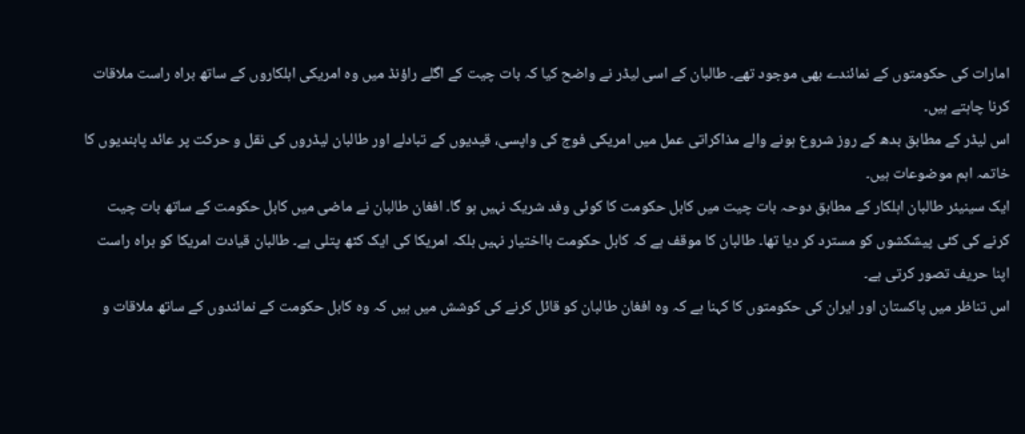امارات کی حکومتوں کے نمائندے بھی موجود تھے۔ طالبان کے اسی لیڈر نے واضح کیا کہ بات چیت کے اگلے راؤنڈ میں وہ امریکی اہلکاروں کے ساتھ براہ راست ملاقات کرنا چاہتے ہیں۔
اس لیڈر کے مطابق بدھ کے روز شروع ہونے والے مذاکراتی عمل میں امریکی فوج کی واپسی، قیدیوں کے تبادلے اور طالبان لیڈروں کی نقل و حرکت پر عائد پابندیوں کا خاتمہ اہم موضوعات ہیں۔
ایک سینیئر طالبان اہلکار کے مطابق دوحہ بات چیت میں کابل حکومت کا کوئی وفد شریک نہیں ہو گا۔ افغان طالبان نے ماضی میں کابل حکومت کے ساتھ بات چیت کرنے کی کئی پیشکشوں کو مسترد کر دیا تھا۔ طالبان کا موقف ہے کہ کابل حکومت بااختیار نہیں بلکہ امریکا کی ایک کٹھ پتلی ہے۔ طالبان قیادت امریکا کو براہ راست اپنا حریف تصور کرتی ہے۔
اس تناظر میں پاکستان اور ایران کی حکومتوں کا کہنا ہے کہ وہ افغان طالبان کو قائل کرنے کی کوشش میں ہیں کہ وہ کابل حکومت کے نمائندوں کے ساتھ ملاقات و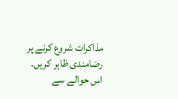مذاکرات شروع کرنے پر رضامندی ظاہر کریں۔ اس حوالے سے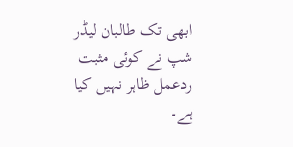ابھی تک طالبان لیڈر شپ نے کوئی مثبت ردعمل ظاہر نہیں کیا ہے۔